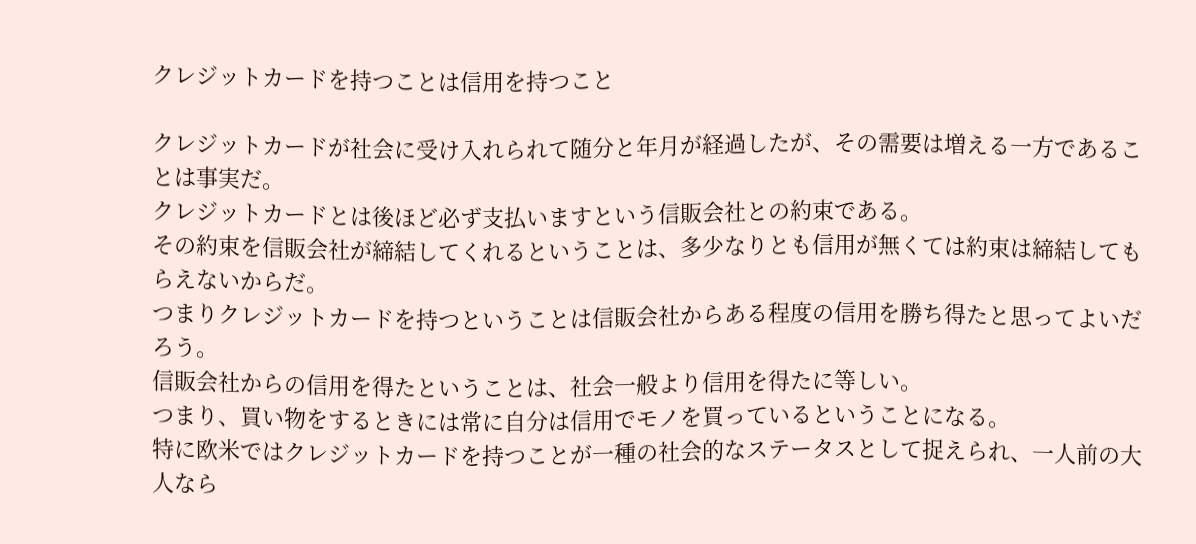クレジットカードを持つことは信用を持つこと

クレジットカードが社会に受け入れられて随分と年月が経過したが、その需要は増える一方であることは事実だ。
クレジットカードとは後ほど必ず支払いますという信販会社との約束である。
その約束を信販会社が締結してくれるということは、多少なりとも信用が無くては約束は締結してもらえないからだ。
つまりクレジットカードを持つということは信販会社からある程度の信用を勝ち得たと思ってよいだろう。
信販会社からの信用を得たということは、社会一般より信用を得たに等しい。
つまり、買い物をするときには常に自分は信用でモノを買っているということになる。
特に欧米ではクレジットカードを持つことが一種の社会的なステータスとして捉えられ、一人前の大人なら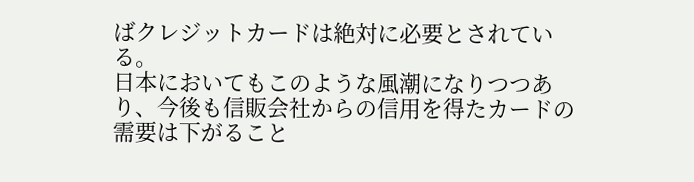ばクレジットカードは絶対に必要とされている。
日本においてもこのような風潮になりつつあり、今後も信販会社からの信用を得たカードの需要は下がること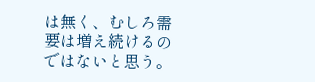は無く、むしろ需要は増え続けるのではないと思う。